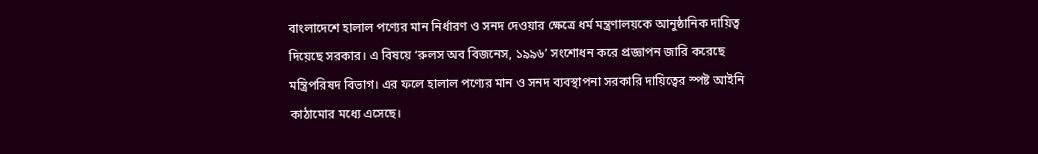বাংলাদেশে হালাল পণ্যের মান নির্ধারণ ও সনদ দেওয়ার ক্ষেত্রে ধর্ম মন্ত্রণালয়কে আনুষ্ঠানিক দায়িত্ব দিয়েছে সরকার। এ বিষয়ে ‘রুলস অব বিজনেস, ১৯৯৬’ সংশোধন করে প্রজ্ঞাপন জারি করেছে মন্ত্রিপরিষদ বিভাগ। এর ফলে হালাল পণ্যের মান ও সনদ ব্যবস্থাপনা সরকারি দায়িত্বের স্পষ্ট আইনি কাঠামোর মধ্যে এসেছে।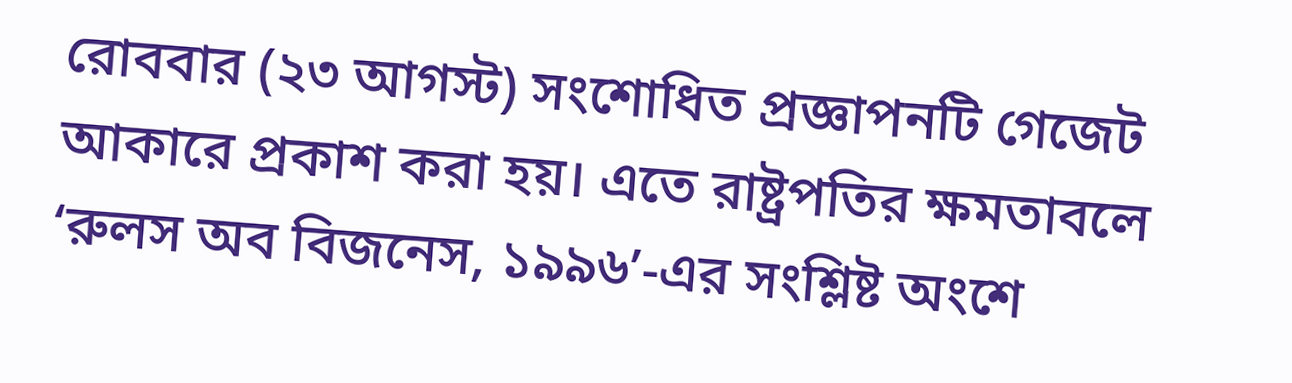রোববার (২৩ আগস্ট) সংশোধিত প্রজ্ঞাপনটি গেজেট আকারে প্রকাশ করা হয়। এতে রাষ্ট্রপতির ক্ষমতাবলে ‘রুলস অব বিজনেস, ১৯৯৬’-এর সংশ্লিষ্ট অংশে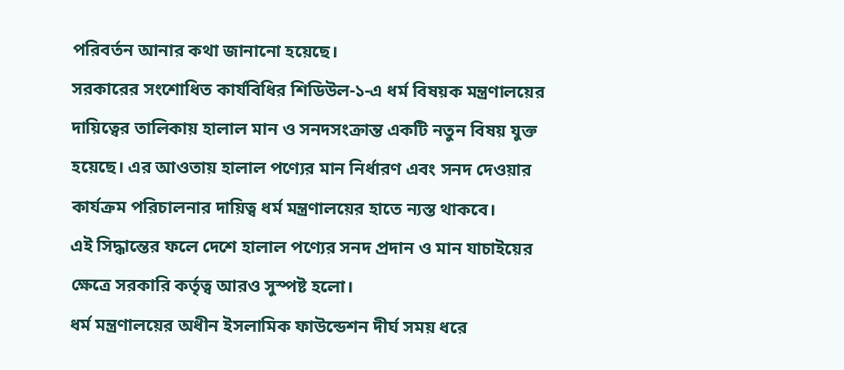পরিবর্তন আনার কথা জানানো হয়েছে।
সরকারের সংশোধিত কার্যবিধির শিডিউল-১-এ ধর্ম বিষয়ক মন্ত্রণালয়ের দায়িত্বের তালিকায় হালাল মান ও সনদসংক্রান্ত একটি নতুন বিষয় যুক্ত হয়েছে। এর আওতায় হালাল পণ্যের মান নির্ধারণ এবং সনদ দেওয়ার কার্যক্রম পরিচালনার দায়িত্ব ধর্ম মন্ত্রণালয়ের হাতে ন্যস্ত থাকবে।
এই সিদ্ধান্তের ফলে দেশে হালাল পণ্যের সনদ প্রদান ও মান যাচাইয়ের ক্ষেত্রে সরকারি কর্তৃত্ব আরও সুস্পষ্ট হলো।
ধর্ম মন্ত্রণালয়ের অধীন ইসলামিক ফাউন্ডেশন দীর্ঘ সময় ধরে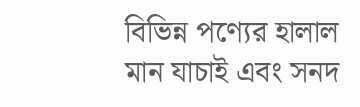বিভিন্ন পণ্যের হালাল মান যাচাই এবং সনদ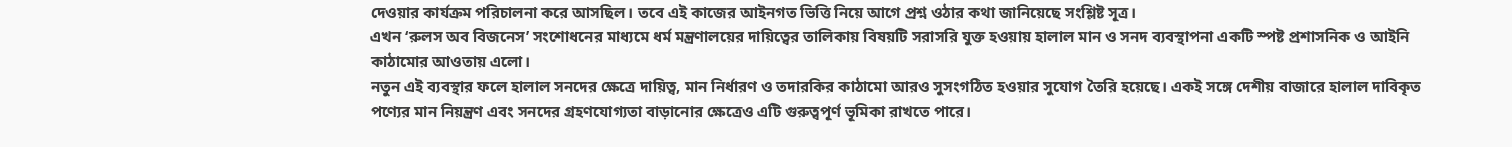দেওয়ার কার্যক্রম পরিচালনা করে আসছিল। তবে এই কাজের আইনগত ভিত্তি নিয়ে আগে প্রশ্ন ওঠার কথা জানিয়েছে সংশ্লিষ্ট সূত্র।
এখন ‘রুলস অব বিজনেস’ সংশোধনের মাধ্যমে ধর্ম মন্ত্রণালয়ের দায়িত্বের তালিকায় বিষয়টি সরাসরি যুক্ত হওয়ায় হালাল মান ও সনদ ব্যবস্থাপনা একটি স্পষ্ট প্রশাসনিক ও আইনি কাঠামোর আওতায় এলো।
নতুন এই ব্যবস্থার ফলে হালাল সনদের ক্ষেত্রে দায়িত্ব, মান নির্ধারণ ও তদারকির কাঠামো আরও সুসংগঠিত হওয়ার সুযোগ তৈরি হয়েছে। একই সঙ্গে দেশীয় বাজারে হালাল দাবিকৃত পণ্যের মান নিয়ন্ত্রণ এবং সনদের গ্রহণযোগ্যতা বাড়ানোর ক্ষেত্রেও এটি গুরুত্বপূর্ণ ভূমিকা রাখতে পারে।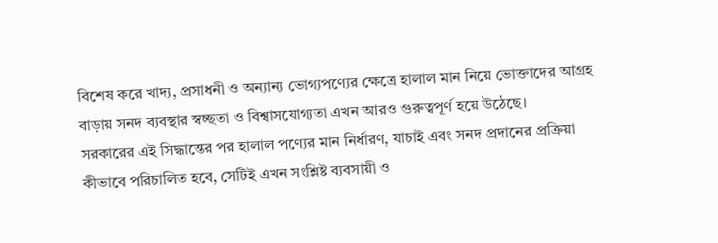বিশেষ করে খাদ্য, প্রসাধনী ও অন্যান্য ভোগ্যপণ্যের ক্ষেত্রে হালাল মান নিয়ে ভোক্তাদের আগ্রহ বাড়ায় সনদ ব্যবস্থার স্বচ্ছতা ও বিশ্বাসযোগ্যতা এখন আরও গুরুত্বপূর্ণ হয়ে উঠেছে।
সরকারের এই সিদ্ধান্তের পর হালাল পণ্যের মান নির্ধারণ, যাচাই এবং সনদ প্রদানের প্রক্রিয়া কীভাবে পরিচালিত হবে, সেটিই এখন সংশ্লিষ্ট ব্যবসায়ী ও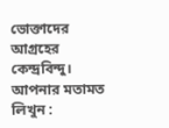ভোক্তাদের আগ্রহের কেন্দ্রবিন্দু।
আপনার মতামত লিখুন :